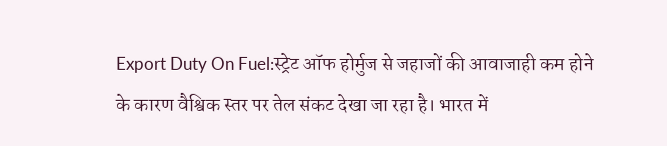Export Duty On Fuel:स्ट्रेट ऑफ होर्मुज से जहाजों की आवाजाही कम होने के कारण वैश्विक स्तर पर तेल संकट देखा जा रहा है। भारत में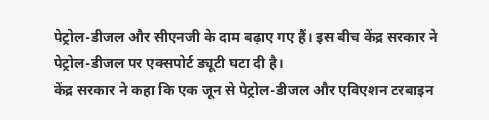पेट्रोल-डीजल और सीएनजी के दाम बढ़ाए गए हैं। इस बीच केंद्र सरकार ने पेट्रोल-डीजल पर एक्सपोर्ट ड्यूटी घटा दी है।
केंद्र सरकार ने कहा कि एक जून से पेट्रोल-डीजल और एविएशन टरबाइन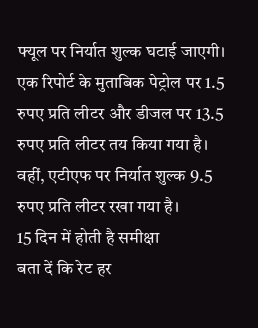फ्यूल पर निर्यात शुल्क घटाई जाएगी। एक रिपोर्ट के मुताबिक पेट्रोल पर 1.5 रुपए प्रति लीटर और डीजल पर 13.5 रुपए प्रति लीटर तय किया गया है। वहीं, एटीएफ पर निर्यात शुल्क 9.5 रुपए प्रति लीटर रखा गया है।
15 दिन में होती है समीक्षा
बता दें कि रेट हर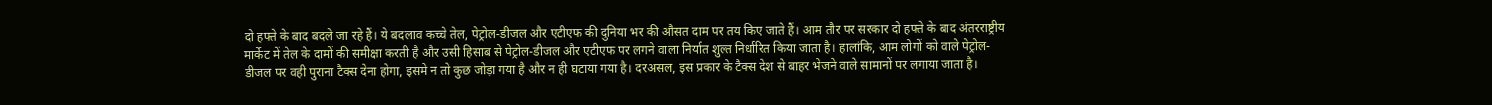दो हफ्ते के बाद बदले जा रहे हैं। ये बदलाव कच्चे तेल, पेट्रोल-डीजल और एटीएफ की दुनिया भर की औसत दाम पर तय किए जाते हैं। आम तौर पर सरकार दो हफ्ते के बाद अंतरराष्ट्रीय मार्केट में तेल के दामों की समीक्षा करती है और उसी हिसाब से पेट्रोल-डीजल और एटीएफ पर लगने वाला निर्यात शुल्त निर्धारित किया जाता है। हालांकि, आम लोगों को वाले पेट्रोल-डीजल पर वही पुराना टैक्स देना होगा, इसमे न तो कुछ जोड़ा गया है और न ही घटाया गया है। दरअसल, इस प्रकार के टैक्स देश से बाहर भेजने वाले सामानों पर लगाया जाता है।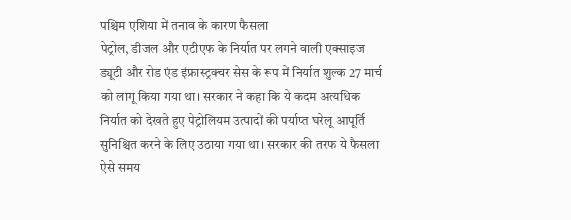पश्चिम एशिया में तनाव के कारण फैसला
पेट्रोल, डीजल और एटीएफ के निर्यात पर लगने वाली एक्साइज ड्यूटी और रोड एंड इंफ्रास्ट्रक्चर सेस के रूप में निर्यात शुल्क 27 मार्च को लागू किया गया था। सरकार ने कहा कि ये कदम अत्यधिक निर्यात को देखते हुए पेट्रोलियम उत्पादों की पर्याप्त घरेलू आपूर्ति सुनिश्चित करने के लिए उठाया गया था। सरकार की तरफ ये फैसला ऐसे समय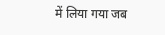में लिया गया जब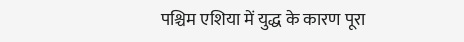पश्चिम एशिया में युद्ध के कारण पूरा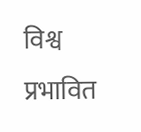विश्व प्रभावित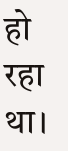हो रहा था।